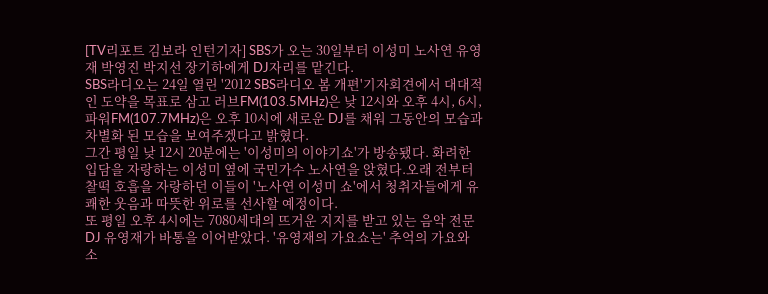[TV리포트 김보라 인턴기자] SBS가 오는 30일부터 이성미 노사연 유영재 박영진 박지선 장기하에게 DJ자리를 맡긴다.
SBS라디오는 24일 열린 '2012 SBS라디오 봄 개편'기자회견에서 대대적인 도약을 목표로 삼고 러브FM(103.5MHz)은 낮 12시와 오후 4시, 6시, 파워FM(107.7MHz)은 오후 10시에 새로운 DJ를 채워 그동안의 모습과 차별화 된 모습을 보여주겠다고 밝혔다.
그간 평일 낮 12시 20분에는 '이성미의 이야기쇼'가 방송됐다. 화려한 입담을 자랑하는 이성미 옆에 국민가수 노사연을 앉혔다.오래 전부터 찰떡 호흡을 자랑하던 이들이 '노사연 이성미 쇼'에서 청취자들에게 유쾌한 웃음과 따뜻한 위로를 선사할 예정이다.
또 평일 오후 4시에는 7080세대의 뜨거운 지지를 받고 있는 음악 전문 DJ 유영재가 바통을 이어받았다. '유영재의 가요쇼는' 추억의 가요와 소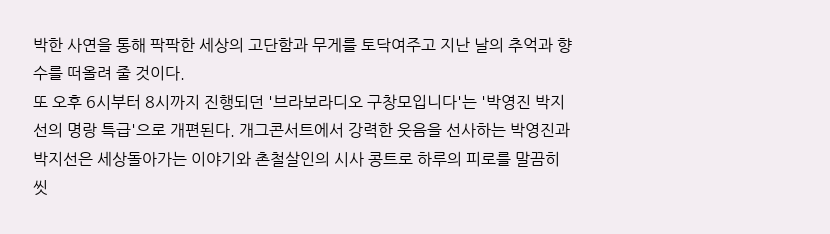박한 사연을 통해 팍팍한 세상의 고단함과 무게를 토닥여주고 지난 날의 추억과 향수를 떠올려 줄 것이다.
또 오후 6시부터 8시까지 진행되던 '브라보라디오 구창모입니다'는 '박영진 박지선의 명랑 특급'으로 개편된다. 개그콘서트에서 강력한 웃음을 선사하는 박영진과 박지선은 세상돌아가는 이야기와 촌철살인의 시사 콩트로 하루의 피로를 말끔히 씻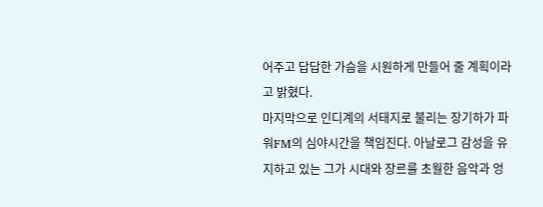어주고 답답한 가슴을 시원하게 만들어 줄 계획이라고 밝혔다.
마지막으로 인디계의 서태지로 불리는 장기하가 파워FM의 심야시간을 책임진다. 아날로그 감성을 유지하고 있는 그가 시대와 장르를 초월한 음악과 엉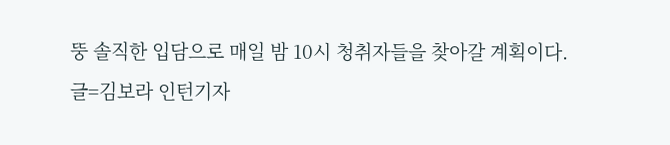뚱 솔직한 입담으로 매일 밤 10시 청취자들을 찾아갈 계획이다.
글=김보라 인턴기자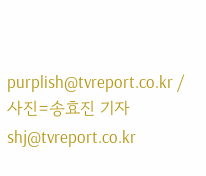purplish@tvreport.co.kr / 사진=송효진 기자 shj@tvreport.co.kr